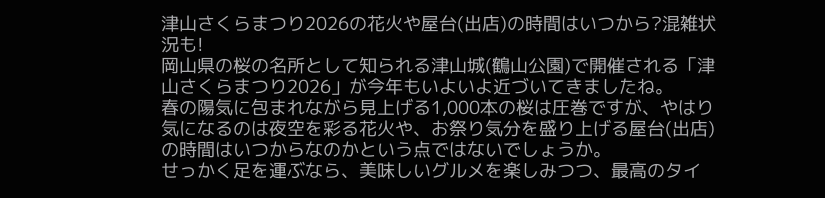津山さくらまつり2026の花火や屋台(出店)の時間はいつから?混雑状況も!
岡山県の桜の名所として知られる津山城(鶴山公園)で開催される「津山さくらまつり2026」が今年もいよいよ近づいてきましたね。
春の陽気に包まれながら見上げる1,000本の桜は圧巻ですが、やはり気になるのは夜空を彩る花火や、お祭り気分を盛り上げる屋台(出店)の時間はいつからなのかという点ではないでしょうか。
せっかく足を運ぶなら、美味しいグルメを楽しみつつ、最高のタイ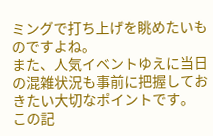ミングで打ち上げを眺めたいものですよね。
また、人気イベントゆえに当日の混雑状況も事前に把握しておきたい大切なポイントです。
この記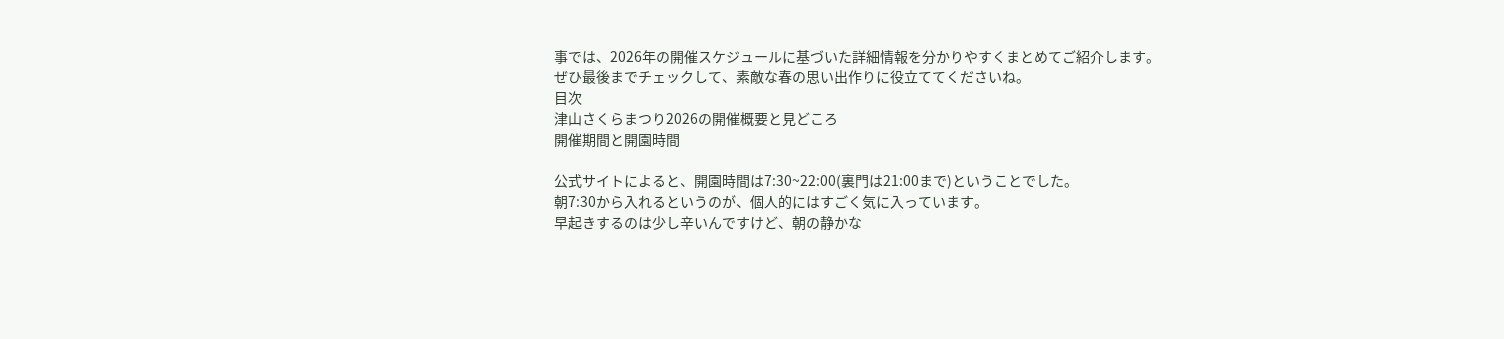事では、2026年の開催スケジュールに基づいた詳細情報を分かりやすくまとめてご紹介します。
ぜひ最後までチェックして、素敵な春の思い出作りに役立ててくださいね。
目次
津山さくらまつり2026の開催概要と見どころ
開催期間と開園時間

公式サイトによると、開園時間は7:30~22:00(裏門は21:00まで)ということでした。
朝7:30から入れるというのが、個人的にはすごく気に入っています。
早起きするのは少し辛いんですけど、朝の静かな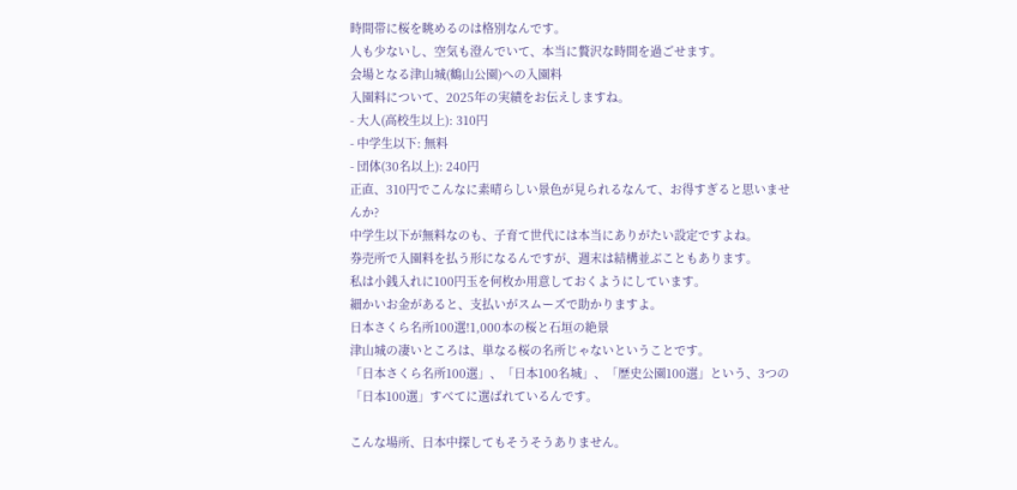時間帯に桜を眺めるのは格別なんです。
人も少ないし、空気も澄んでいて、本当に贅沢な時間を過ごせます。
会場となる津山城(鶴山公園)への入園料
入園料について、2025年の実績をお伝えしますね。
- 大人(高校生以上): 310円
- 中学生以下: 無料
- 団体(30名以上): 240円
正直、310円でこんなに素晴らしい景色が見られるなんて、お得すぎると思いませんか?
中学生以下が無料なのも、子育て世代には本当にありがたい設定ですよね。
券売所で入園料を払う形になるんですが、週末は結構並ぶこともあります。
私は小銭入れに100円玉を何枚か用意しておくようにしています。
細かいお金があると、支払いがスムーズで助かりますよ。
日本さくら名所100選!1,000本の桜と石垣の絶景
津山城の凄いところは、単なる桜の名所じゃないということです。
「日本さくら名所100選」、「日本100名城」、「歴史公園100選」という、3つの「日本100選」すべてに選ばれているんです。

こんな場所、日本中探してもそうそうありません。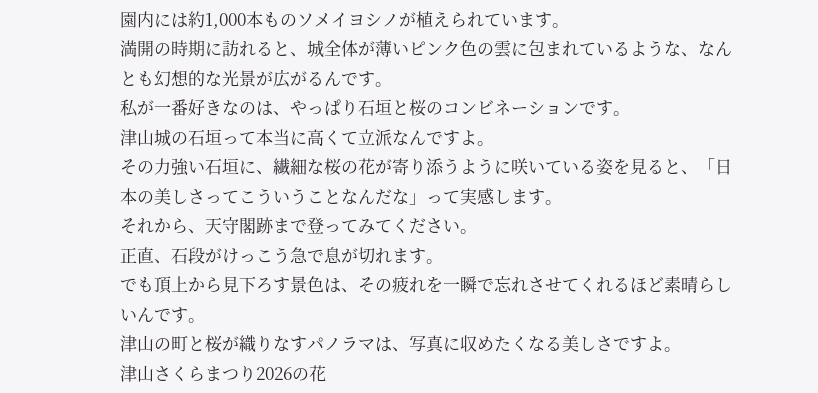園内には約1,000本ものソメイヨシノが植えられています。
満開の時期に訪れると、城全体が薄いピンク色の雲に包まれているような、なんとも幻想的な光景が広がるんです。
私が一番好きなのは、やっぱり石垣と桜のコンビネーションです。
津山城の石垣って本当に高くて立派なんですよ。
その力強い石垣に、繊細な桜の花が寄り添うように咲いている姿を見ると、「日本の美しさってこういうことなんだな」って実感します。
それから、天守閣跡まで登ってみてください。
正直、石段がけっこう急で息が切れます。
でも頂上から見下ろす景色は、その疲れを一瞬で忘れさせてくれるほど素晴らしいんです。
津山の町と桜が織りなすパノラマは、写真に収めたくなる美しさですよ。
津山さくらまつり2026の花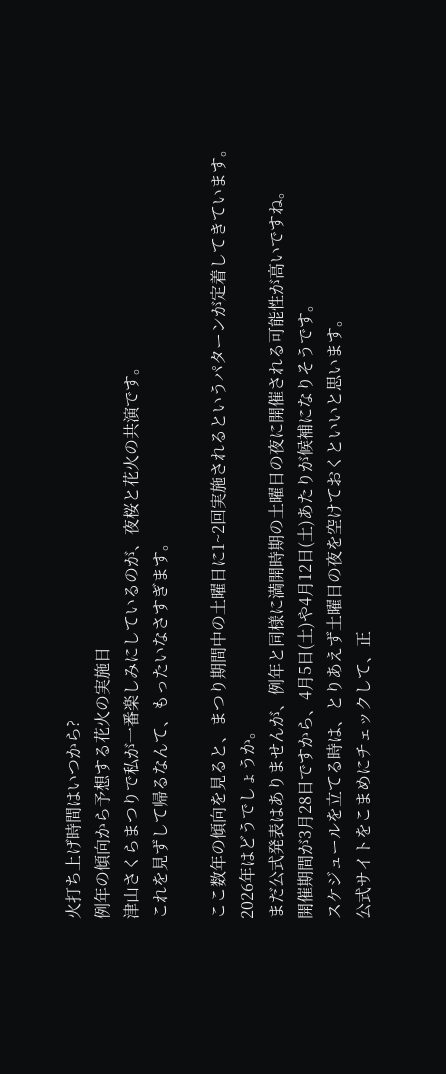火打ち上げ時間はいつから?
例年の傾向から予想する花火の実施日
津山さくらまつりで私が一番楽しみにしているのが、夜桜と花火の共演です。
これを見ずして帰るなんて、もったいなさすぎます。

ここ数年の傾向を見ると、まつり期間中の土曜日に1~2回実施されるというパターンが定着してきています。
2026年はどうでしょうか。
まだ公式発表はありませんが、例年と同様に満開時期の土曜日の夜に開催される可能性が高いですね。
開催期間が3月28日ですから、4月5日(土)や4月12日(土)あたりが候補になりそうです。
スケジュールを立てる時は、とりあえず土曜日の夜を空けておくといいと思います。
公式サイトをこまめにチェックして、正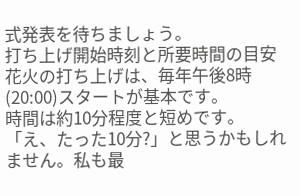式発表を待ちましょう。
打ち上げ開始時刻と所要時間の目安
花火の打ち上げは、毎年午後8時(20:00)スタートが基本です。
時間は約10分程度と短めです。
「え、たった10分?」と思うかもしれません。私も最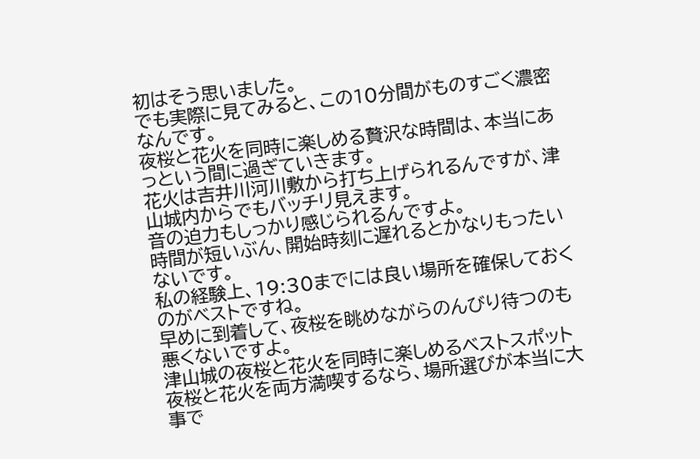初はそう思いました。
でも実際に見てみると、この10分間がものすごく濃密なんです。
夜桜と花火を同時に楽しめる贅沢な時間は、本当にあっという間に過ぎていきます。
花火は吉井川河川敷から打ち上げられるんですが、津山城内からでもバッチリ見えます。
音の迫力もしっかり感じられるんですよ。
時間が短いぶん、開始時刻に遅れるとかなりもったいないです。
私の経験上、19:30までには良い場所を確保しておくのがベストですね。
早めに到着して、夜桜を眺めながらのんびり待つのも悪くないですよ。
津山城の夜桜と花火を同時に楽しめるベストスポット
夜桜と花火を両方満喫するなら、場所選びが本当に大事で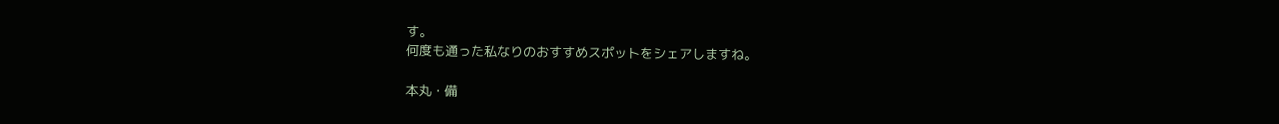す。
何度も通った私なりのおすすめスポットをシェアしますね。

本丸・備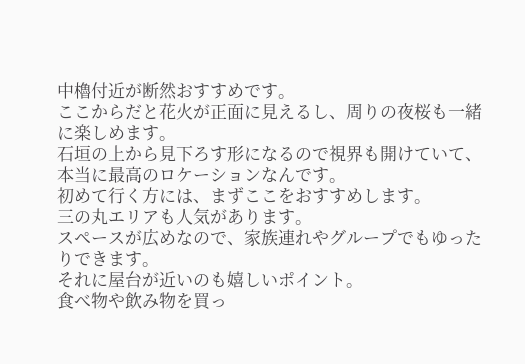中櫓付近が断然おすすめです。
ここからだと花火が正面に見えるし、周りの夜桜も一緒に楽しめます。
石垣の上から見下ろす形になるので視界も開けていて、本当に最高のロケーションなんです。
初めて行く方には、まずここをおすすめします。
三の丸エリアも人気があります。
スペースが広めなので、家族連れやグループでもゆったりできます。
それに屋台が近いのも嬉しいポイント。
食べ物や飲み物を買っ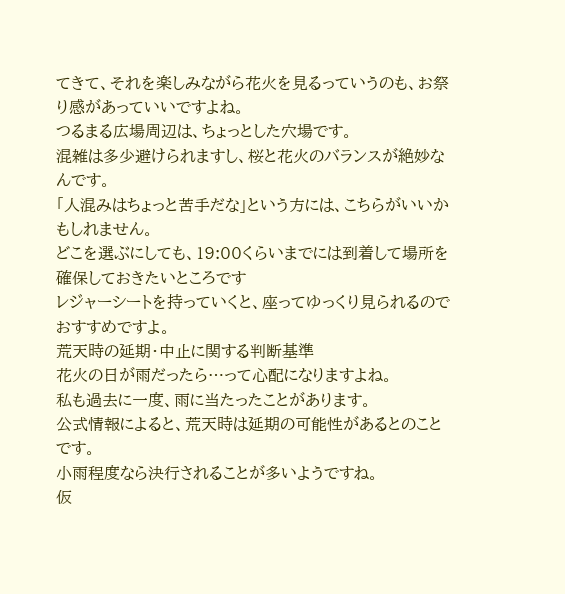てきて、それを楽しみながら花火を見るっていうのも、お祭り感があっていいですよね。
つるまる広場周辺は、ちょっとした穴場です。
混雑は多少避けられますし、桜と花火のバランスが絶妙なんです。
「人混みはちょっと苦手だな」という方には、こちらがいいかもしれません。
どこを選ぶにしても、19:00くらいまでには到着して場所を確保しておきたいところです
レジャーシートを持っていくと、座ってゆっくり見られるのでおすすめですよ。
荒天時の延期・中止に関する判断基準
花火の日が雨だったら…って心配になりますよね。
私も過去に一度、雨に当たったことがあります。
公式情報によると、荒天時は延期の可能性があるとのことです。
小雨程度なら決行されることが多いようですね。
仮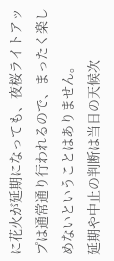に花火が延期になっても、夜桜ライトアップは通常通り行われるので、まったく楽しめないということはありません。
延期や中止の判断は当日の天候次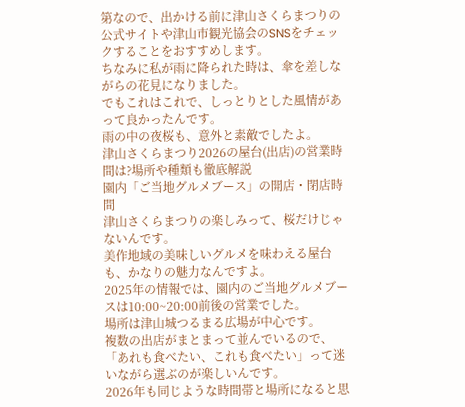第なので、出かける前に津山さくらまつりの公式サイトや津山市観光協会のSNSをチェックすることをおすすめします。
ちなみに私が雨に降られた時は、傘を差しながらの花見になりました。
でもこれはこれで、しっとりとした風情があって良かったんです。
雨の中の夜桜も、意外と素敵でしたよ。
津山さくらまつり2026の屋台(出店)の営業時間は?場所や種類も徹底解説
園内「ご当地グルメブース」の開店・閉店時間
津山さくらまつりの楽しみって、桜だけじゃないんです。
美作地域の美味しいグルメを味わえる屋台も、かなりの魅力なんですよ。
2025年の情報では、園内のご当地グルメブースは10:00~20:00前後の営業でした。
場所は津山城つるまる広場が中心です。
複数の出店がまとまって並んでいるので、「あれも食べたい、これも食べたい」って迷いながら選ぶのが楽しいんです。
2026年も同じような時間帯と場所になると思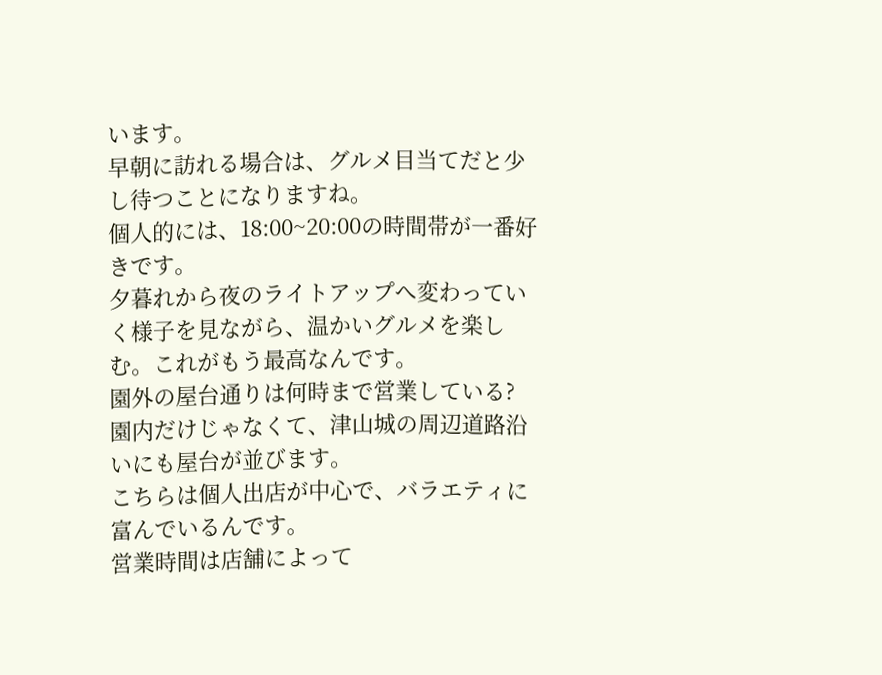います。
早朝に訪れる場合は、グルメ目当てだと少し待つことになりますね。
個人的には、18:00~20:00の時間帯が一番好きです。
夕暮れから夜のライトアップへ変わっていく様子を見ながら、温かいグルメを楽しむ。これがもう最高なんです。
園外の屋台通りは何時まで営業している?
園内だけじゃなくて、津山城の周辺道路沿いにも屋台が並びます。
こちらは個人出店が中心で、バラエティに富んでいるんです。
営業時間は店舗によって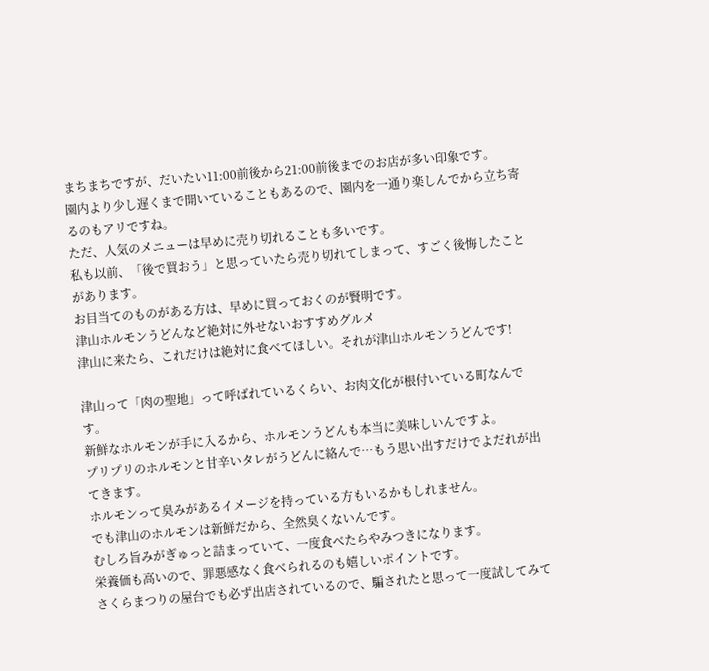まちまちですが、だいたい11:00前後から21:00前後までのお店が多い印象です。
園内より少し遅くまで開いていることもあるので、園内を一通り楽しんでから立ち寄るのもアリですね。
ただ、人気のメニューは早めに売り切れることも多いです。
私も以前、「後で買おう」と思っていたら売り切れてしまって、すごく後悔したことがあります。
お目当てのものがある方は、早めに買っておくのが賢明です。
津山ホルモンうどんなど絶対に外せないおすすめグルメ
津山に来たら、これだけは絶対に食べてほしい。それが津山ホルモンうどんです!

津山って「肉の聖地」って呼ばれているくらい、お肉文化が根付いている町なんです。
新鮮なホルモンが手に入るから、ホルモンうどんも本当に美味しいんですよ。
プリプリのホルモンと甘辛いタレがうどんに絡んで…もう思い出すだけでよだれが出てきます。
ホルモンって臭みがあるイメージを持っている方もいるかもしれません。
でも津山のホルモンは新鮮だから、全然臭くないんです。
むしろ旨みがぎゅっと詰まっていて、一度食べたらやみつきになります。
栄養価も高いので、罪悪感なく食べられるのも嬉しいポイントです。
さくらまつりの屋台でも必ず出店されているので、騙されたと思って一度試してみて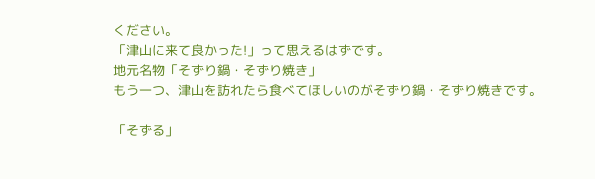ください。
「津山に来て良かった!」って思えるはずです。
地元名物「そずり鍋・そずり焼き」
もう一つ、津山を訪れたら食べてほしいのがそずり鍋・そずり焼きです。

「そずる」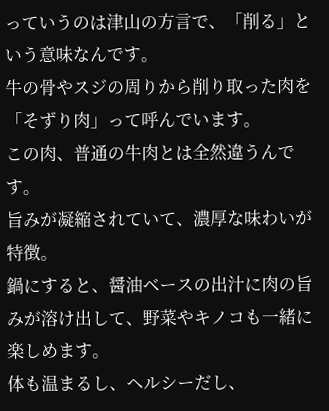っていうのは津山の方言で、「削る」という意味なんです。
牛の骨やスジの周りから削り取った肉を「そずり肉」って呼んでいます。
この肉、普通の牛肉とは全然違うんです。
旨みが凝縮されていて、濃厚な味わいが特徴。
鍋にすると、醤油ベースの出汁に肉の旨みが溶け出して、野菜やキノコも一緒に楽しめます。
体も温まるし、ヘルシーだし、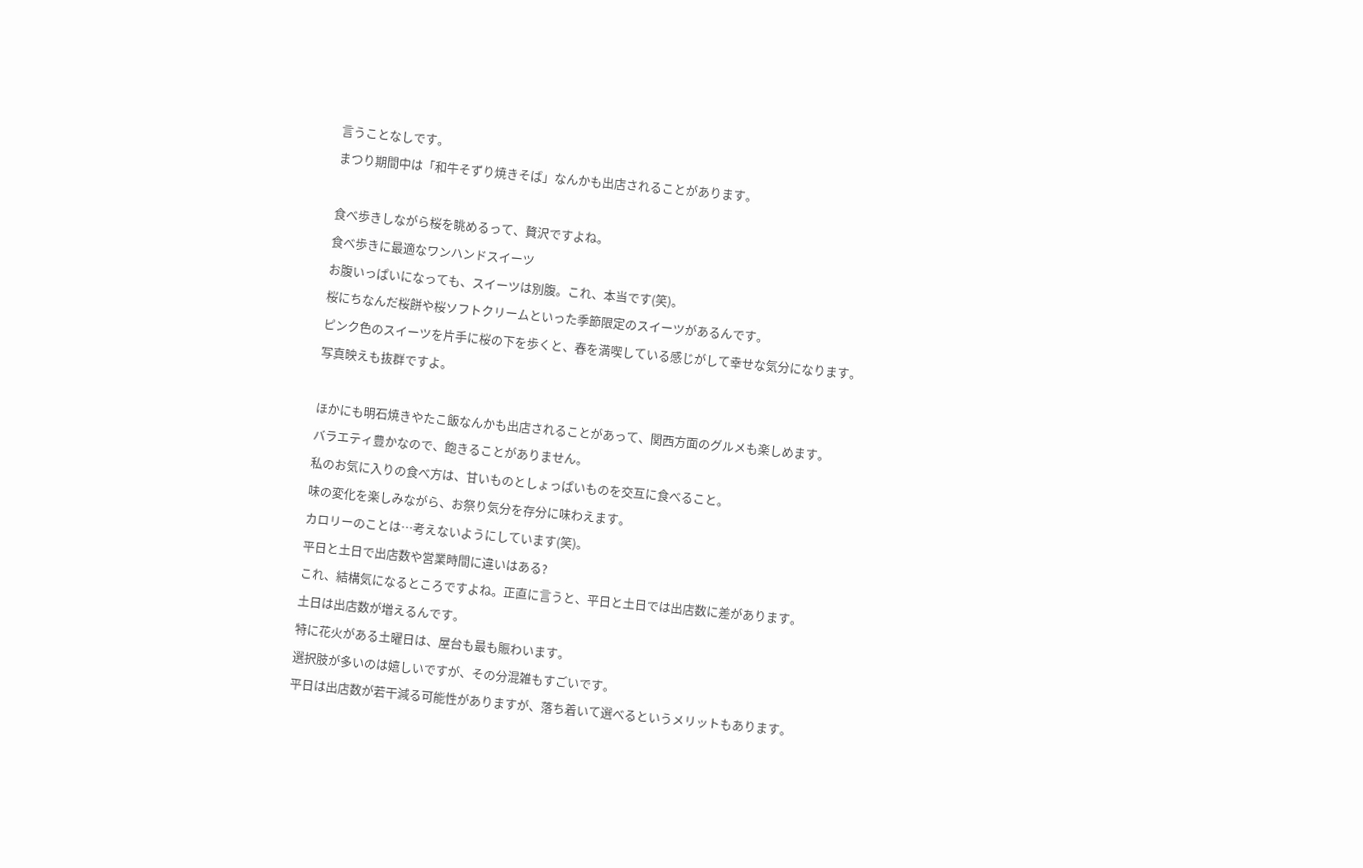言うことなしです。
まつり期間中は「和牛そずり焼きそば」なんかも出店されることがあります。

食べ歩きしながら桜を眺めるって、贅沢ですよね。
食べ歩きに最適なワンハンドスイーツ
お腹いっぱいになっても、スイーツは別腹。これ、本当です(笑)。
桜にちなんだ桜餅や桜ソフトクリームといった季節限定のスイーツがあるんです。
ピンク色のスイーツを片手に桜の下を歩くと、春を満喫している感じがして幸せな気分になります。
写真映えも抜群ですよ。

ほかにも明石焼きやたこ飯なんかも出店されることがあって、関西方面のグルメも楽しめます。
バラエティ豊かなので、飽きることがありません。
私のお気に入りの食べ方は、甘いものとしょっぱいものを交互に食べること。
味の変化を楽しみながら、お祭り気分を存分に味わえます。
カロリーのことは…考えないようにしています(笑)。
平日と土日で出店数や営業時間に違いはある?
これ、結構気になるところですよね。正直に言うと、平日と土日では出店数に差があります。
土日は出店数が増えるんです。
特に花火がある土曜日は、屋台も最も賑わいます。
選択肢が多いのは嬉しいですが、その分混雑もすごいです。
平日は出店数が若干減る可能性がありますが、落ち着いて選べるというメリットもあります。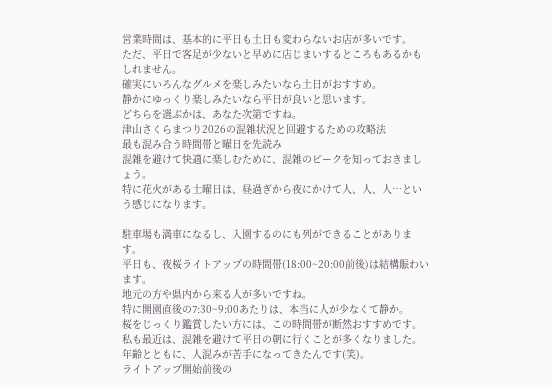営業時間は、基本的に平日も土日も変わらないお店が多いです。
ただ、平日で客足が少ないと早めに店じまいするところもあるかもしれません。
確実にいろんなグルメを楽しみたいなら土日がおすすめ。
静かにゆっくり楽しみたいなら平日が良いと思います。
どちらを選ぶかは、あなた次第ですね。
津山さくらまつり2026の混雑状況と回避するための攻略法
最も混み合う時間帯と曜日を先読み
混雑を避けて快適に楽しむために、混雑のピークを知っておきましょう。
特に花火がある土曜日は、昼過ぎから夜にかけて人、人、人…という感じになります。

駐車場も満車になるし、入園するのにも列ができることがあります。
平日も、夜桜ライトアップの時間帯(18:00~20:00前後)は結構賑わいます。
地元の方や県内から来る人が多いですね。
特に開園直後の7:30~9:00あたりは、本当に人が少なくて静か。
桜をじっくり鑑賞したい方には、この時間帯が断然おすすめです。
私も最近は、混雑を避けて平日の朝に行くことが多くなりました。
年齢とともに、人混みが苦手になってきたんです(笑)。
ライトアップ開始前後の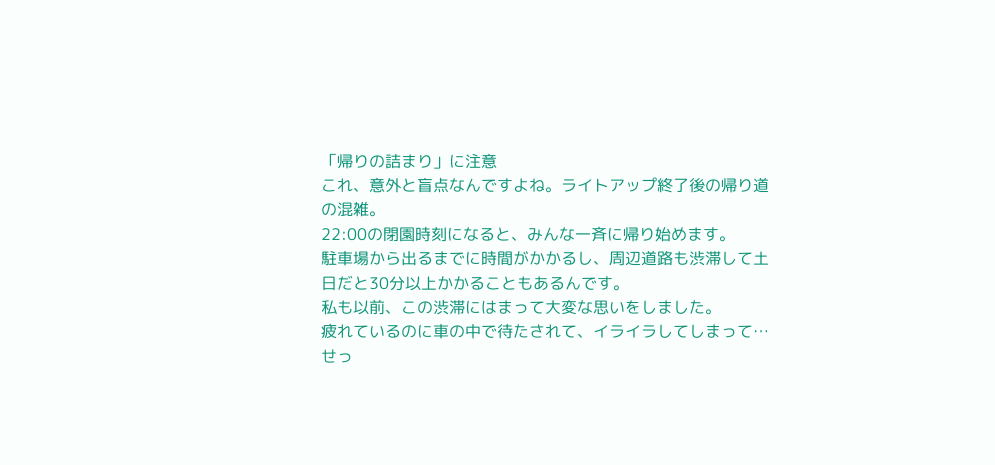「帰りの詰まり」に注意
これ、意外と盲点なんですよね。ライトアップ終了後の帰り道の混雑。
22:00の閉園時刻になると、みんな一斉に帰り始めます。
駐車場から出るまでに時間がかかるし、周辺道路も渋滞して土日だと30分以上かかることもあるんです。
私も以前、この渋滞にはまって大変な思いをしました。
疲れているのに車の中で待たされて、イライラしてしまって…せっ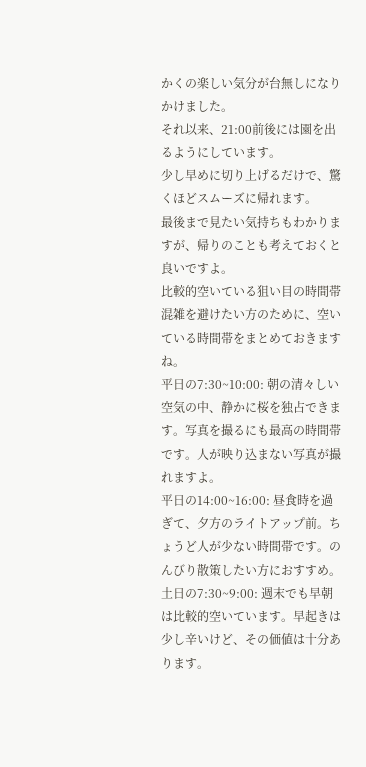かくの楽しい気分が台無しになりかけました。
それ以来、21:00前後には園を出るようにしています。
少し早めに切り上げるだけで、驚くほどスムーズに帰れます。
最後まで見たい気持ちもわかりますが、帰りのことも考えておくと良いですよ。
比較的空いている狙い目の時間帯
混雑を避けたい方のために、空いている時間帯をまとめておきますね。
平日の7:30~10:00: 朝の清々しい空気の中、静かに桜を独占できます。写真を撮るにも最高の時間帯です。人が映り込まない写真が撮れますよ。
平日の14:00~16:00: 昼食時を過ぎて、夕方のライトアップ前。ちょうど人が少ない時間帯です。のんびり散策したい方におすすめ。
土日の7:30~9:00: 週末でも早朝は比較的空いています。早起きは少し辛いけど、その価値は十分あります。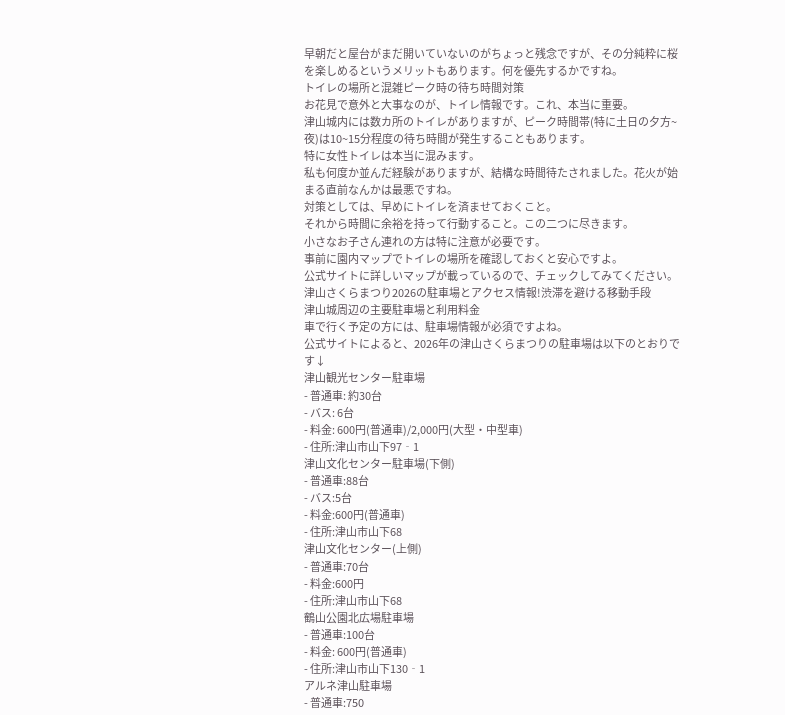早朝だと屋台がまだ開いていないのがちょっと残念ですが、その分純粋に桜を楽しめるというメリットもあります。何を優先するかですね。
トイレの場所と混雑ピーク時の待ち時間対策
お花見で意外と大事なのが、トイレ情報です。これ、本当に重要。
津山城内には数カ所のトイレがありますが、ピーク時間帯(特に土日の夕方~夜)は10~15分程度の待ち時間が発生することもあります。
特に女性トイレは本当に混みます。
私も何度か並んだ経験がありますが、結構な時間待たされました。花火が始まる直前なんかは最悪ですね。
対策としては、早めにトイレを済ませておくこと。
それから時間に余裕を持って行動すること。この二つに尽きます。
小さなお子さん連れの方は特に注意が必要です。
事前に園内マップでトイレの場所を確認しておくと安心ですよ。
公式サイトに詳しいマップが載っているので、チェックしてみてください。
津山さくらまつり2026の駐車場とアクセス情報!渋滞を避ける移動手段
津山城周辺の主要駐車場と利用料金
車で行く予定の方には、駐車場情報が必須ですよね。
公式サイトによると、2026年の津山さくらまつりの駐車場は以下のとおりです↓
津山観光センター駐車場
- 普通車: 約30台
- バス: 6台
- 料金: 600円(普通車)/2,000円(大型・中型車)
- 住所:津山市山下97‐1
津山文化センター駐車場(下側)
- 普通車:88台
- バス:5台
- 料金:600円(普通車)
- 住所:津山市山下68
津山文化センター(上側)
- 普通車:70台
- 料金:600円
- 住所:津山市山下68
鶴山公園北広場駐車場
- 普通車:100台
- 料金: 600円(普通車)
- 住所:津山市山下130‐1
アルネ津山駐車場
- 普通車:750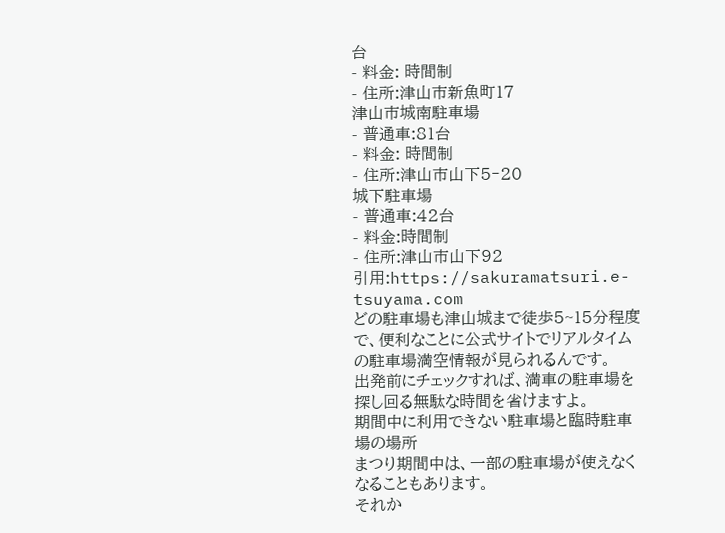台
- 料金: 時間制
- 住所:津山市新魚町17
津山市城南駐車場
- 普通車:81台
- 料金: 時間制
- 住所:津山市山下5‐20
城下駐車場
- 普通車:42台
- 料金:時間制
- 住所:津山市山下92
引用:https://sakuramatsuri.e-tsuyama.com
どの駐車場も津山城まで徒歩5~15分程度で、便利なことに公式サイトでリアルタイムの駐車場満空情報が見られるんです。
出発前にチェックすれば、満車の駐車場を探し回る無駄な時間を省けますよ。
期間中に利用できない駐車場と臨時駐車場の場所
まつり期間中は、一部の駐車場が使えなくなることもあります。
それか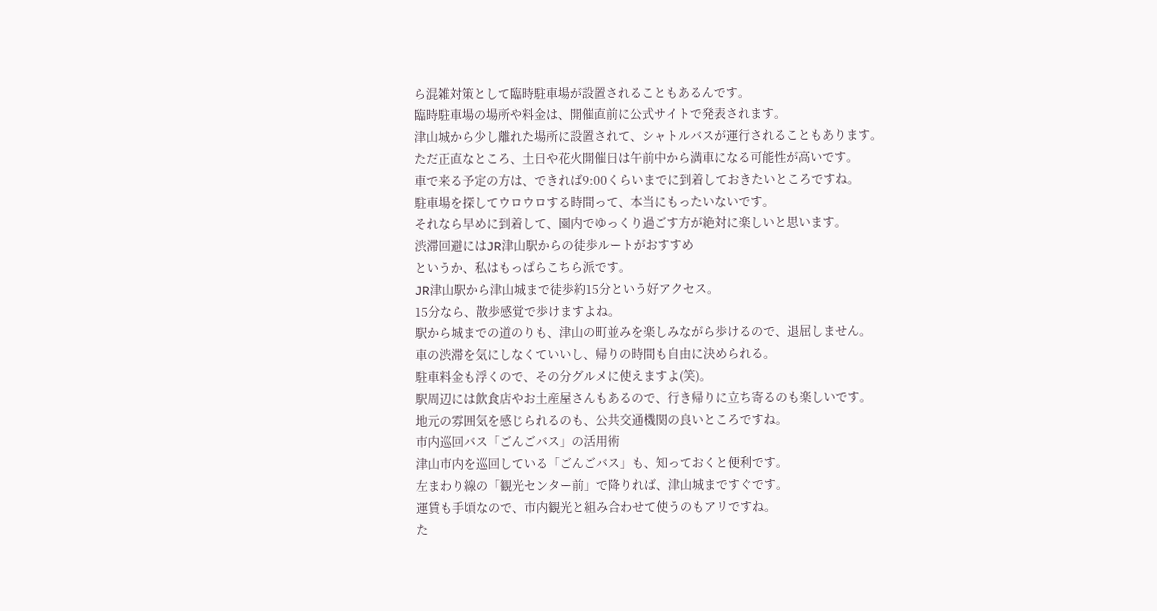ら混雑対策として臨時駐車場が設置されることもあるんです。
臨時駐車場の場所や料金は、開催直前に公式サイトで発表されます。
津山城から少し離れた場所に設置されて、シャトルバスが運行されることもあります。
ただ正直なところ、土日や花火開催日は午前中から満車になる可能性が高いです。
車で来る予定の方は、できれば9:00くらいまでに到着しておきたいところですね。
駐車場を探してウロウロする時間って、本当にもったいないです。
それなら早めに到着して、園内でゆっくり過ごす方が絶対に楽しいと思います。
渋滞回避にはJR津山駅からの徒歩ルートがおすすめ
というか、私はもっぱらこちら派です。
JR津山駅から津山城まで徒歩約15分という好アクセス。
15分なら、散歩感覚で歩けますよね。
駅から城までの道のりも、津山の町並みを楽しみながら歩けるので、退屈しません。
車の渋滞を気にしなくていいし、帰りの時間も自由に決められる。
駐車料金も浮くので、その分グルメに使えますよ(笑)。
駅周辺には飲食店やお土産屋さんもあるので、行き帰りに立ち寄るのも楽しいです。
地元の雰囲気を感じられるのも、公共交通機関の良いところですね。
市内巡回バス「ごんごバス」の活用術
津山市内を巡回している「ごんごバス」も、知っておくと便利です。
左まわり線の「観光センター前」で降りれば、津山城まですぐです。
運賃も手頃なので、市内観光と組み合わせて使うのもアリですね。
た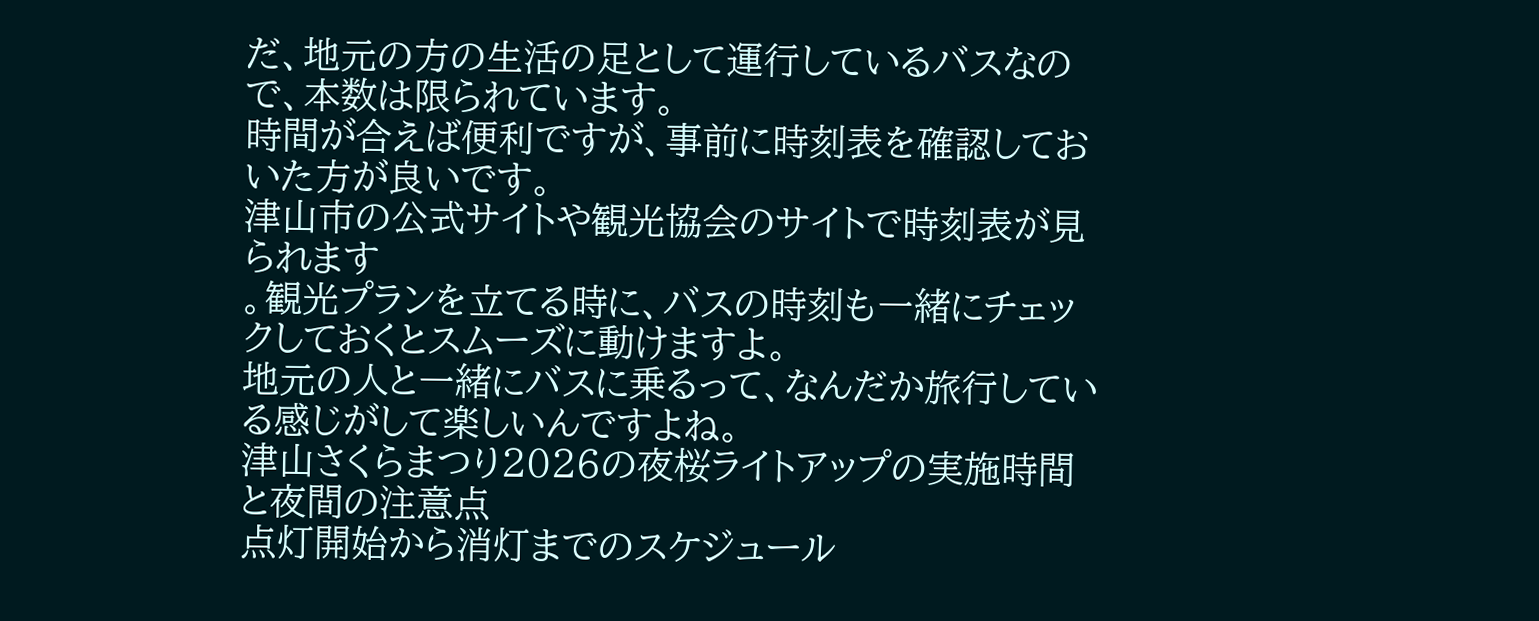だ、地元の方の生活の足として運行しているバスなので、本数は限られています。
時間が合えば便利ですが、事前に時刻表を確認しておいた方が良いです。
津山市の公式サイトや観光協会のサイトで時刻表が見られます
。観光プランを立てる時に、バスの時刻も一緒にチェックしておくとスムーズに動けますよ。
地元の人と一緒にバスに乗るって、なんだか旅行している感じがして楽しいんですよね。
津山さくらまつり2026の夜桜ライトアップの実施時間と夜間の注意点
点灯開始から消灯までのスケジュール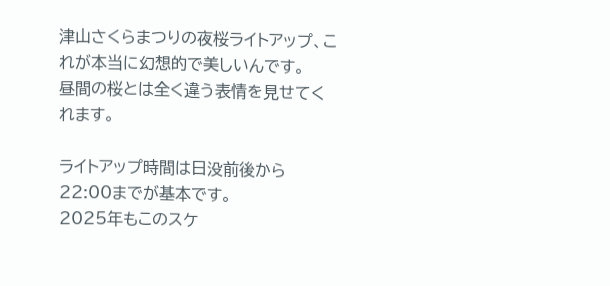津山さくらまつりの夜桜ライトアップ、これが本当に幻想的で美しいんです。
昼間の桜とは全く違う表情を見せてくれます。

ライトアップ時間は日没前後から22:00までが基本です。
2025年もこのスケ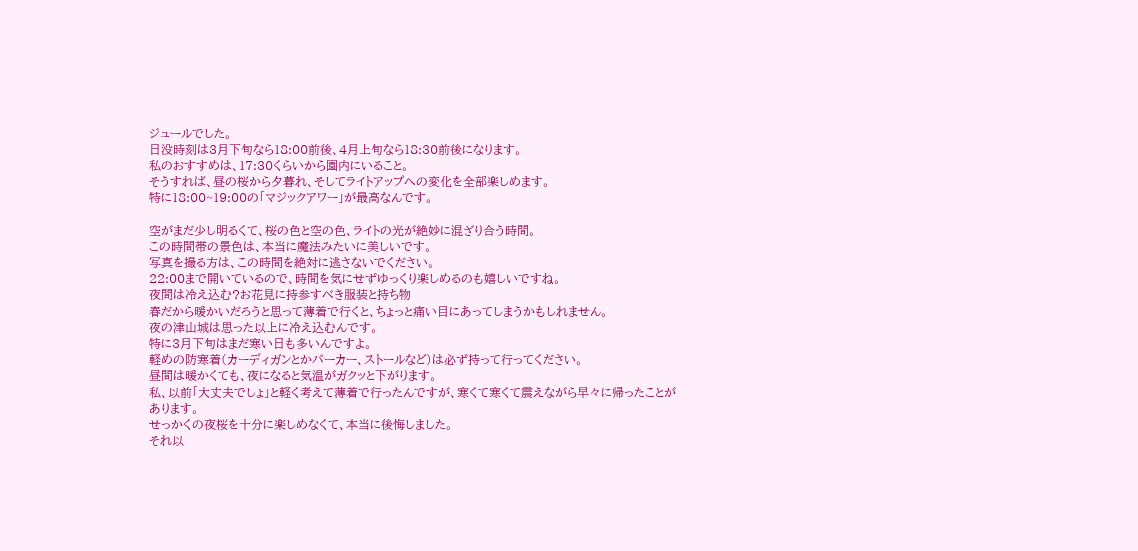ジュールでした。
日没時刻は3月下旬なら18:00前後、4月上旬なら18:30前後になります。
私のおすすめは、17:30くらいから園内にいること。
そうすれば、昼の桜から夕暮れ、そしてライトアップへの変化を全部楽しめます。
特に18:00~19:00の「マジックアワー」が最高なんです。

空がまだ少し明るくて、桜の色と空の色、ライトの光が絶妙に混ざり合う時間。
この時間帯の景色は、本当に魔法みたいに美しいです。
写真を撮る方は、この時間を絶対に逃さないでください。
22:00まで開いているので、時間を気にせずゆっくり楽しめるのも嬉しいですね。
夜間は冷え込む?お花見に持参すべき服装と持ち物
春だから暖かいだろうと思って薄着で行くと、ちょっと痛い目にあってしまうかもしれません。
夜の津山城は思った以上に冷え込むんです。
特に3月下旬はまだ寒い日も多いんですよ。
軽めの防寒着(カーディガンとかパーカー、ストールなど)は必ず持って行ってください。
昼間は暖かくても、夜になると気温がガクッと下がります。
私、以前「大丈夫でしょ」と軽く考えて薄着で行ったんですが、寒くて寒くて震えながら早々に帰ったことがあります。
せっかくの夜桜を十分に楽しめなくて、本当に後悔しました。
それ以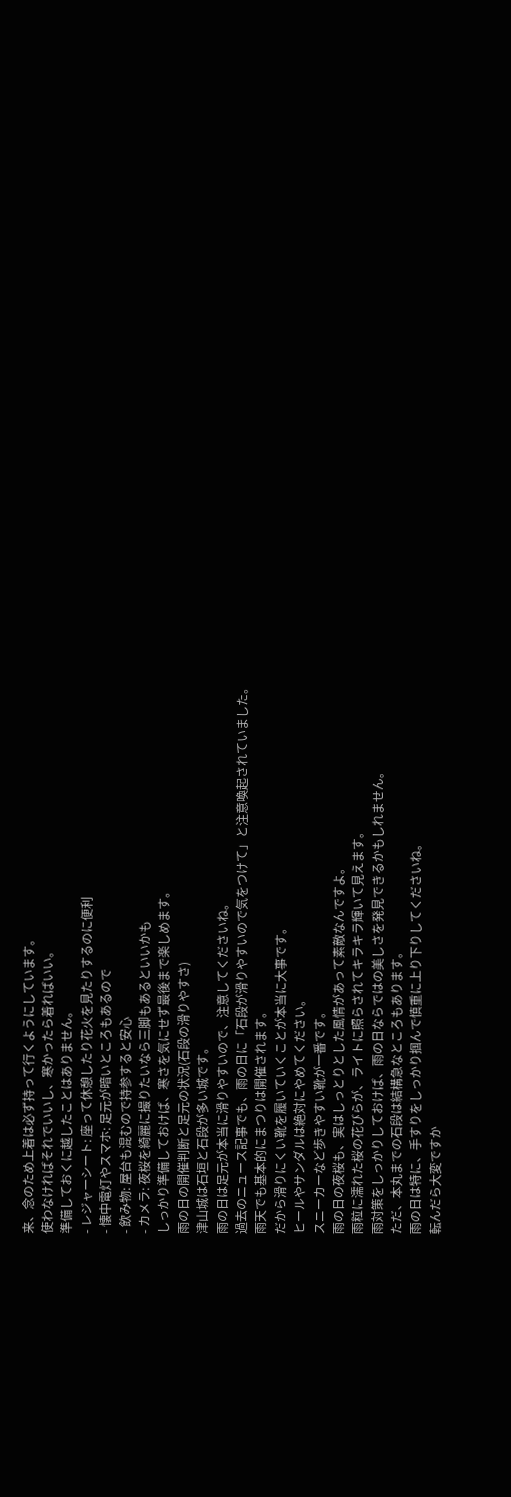来、念のため上着は必ず持って行くようにしています。
使わなければそれでいいし、寒かったら着ればいい。
準備しておくに越したことはありません。
- レジャーシート: 座って休憩したり花火を見たりするのに便利
- 懐中電灯やスマホ: 足元が暗いところもあるので
- 飲み物: 屋台も混むので持参すると安心
- カメラ: 夜桜を綺麗に撮りたいなら三脚もあるといいかも
しっかり準備しておけば、寒さを気にせず最後まで楽しめます。
雨の日の開催判断と足元の状況(石段の滑りやすさ)
津山城は石垣と石段が多い城です。
雨の日は足元が本当に滑りやすいので、注意してくださいね。
過去のニュース記事でも、雨の日に「石段が滑りやすいので気をつけて」と注意喚起されていました。
雨天でも基本的にまつりは開催されます。
だから滑りにくい靴を履いていくことが本当に大事です。
ヒールやサンダルは絶対にやめてください。
スニーカーなど歩きやすい靴が一番です。
雨の日の夜桜も、実はしっとりとした風情があって素敵なんですよ。
雨粒に濡れた桜の花びらが、ライトに照らされてキラキラ輝いて見えます。
雨対策をしっかりしておけば、雨の日ならではの美しさを発見できるかもしれません。
ただ、本丸までの石段は結構急なところもあります。
雨の日は特に、手すりをしっかり掴んで慎重に上り下りしてくださいね。
転んだら大変ですか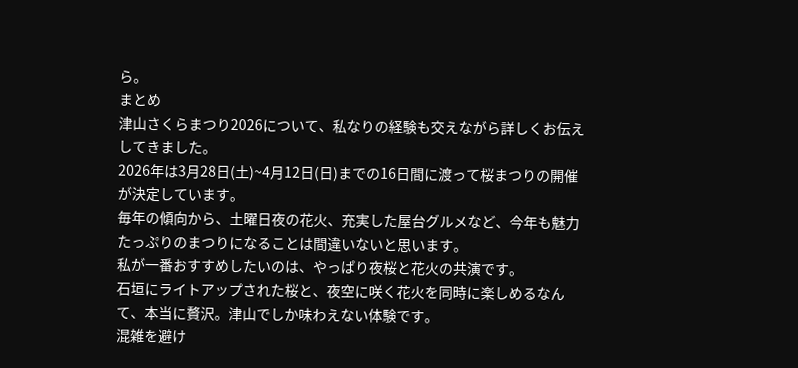ら。
まとめ
津山さくらまつり2026について、私なりの経験も交えながら詳しくお伝えしてきました。
2026年は3月28日(土)~4月12日(日)までの16日間に渡って桜まつりの開催が決定しています。
毎年の傾向から、土曜日夜の花火、充実した屋台グルメなど、今年も魅力たっぷりのまつりになることは間違いないと思います。
私が一番おすすめしたいのは、やっぱり夜桜と花火の共演です。
石垣にライトアップされた桜と、夜空に咲く花火を同時に楽しめるなんて、本当に贅沢。津山でしか味わえない体験です。
混雑を避け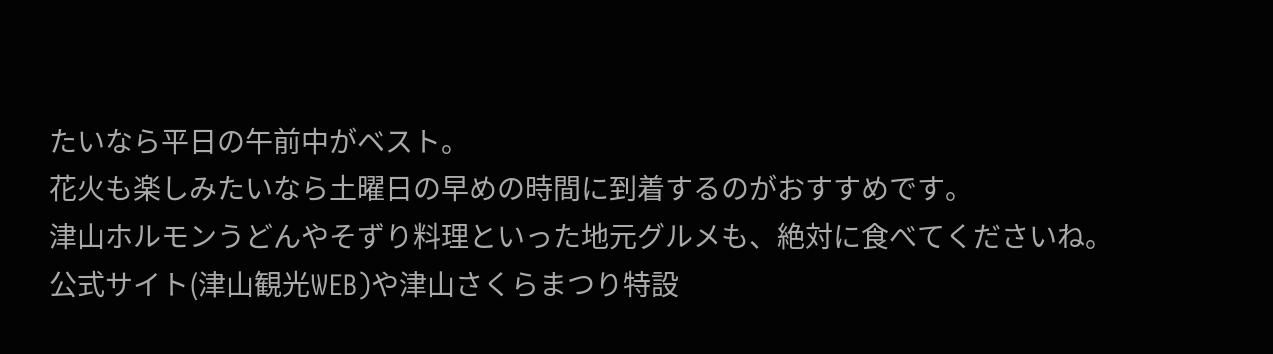たいなら平日の午前中がベスト。
花火も楽しみたいなら土曜日の早めの時間に到着するのがおすすめです。
津山ホルモンうどんやそずり料理といった地元グルメも、絶対に食べてくださいね。
公式サイト(津山観光WEB)や津山さくらまつり特設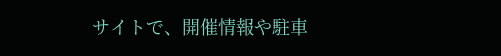サイトで、開催情報や駐車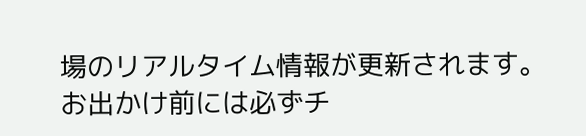場のリアルタイム情報が更新されます。
お出かけ前には必ずチ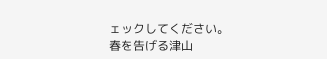ェックしてください。
春を告げる津山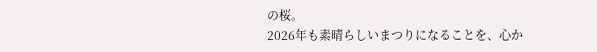の桜。
2026年も素晴らしいまつりになることを、心か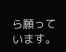ら願っています。